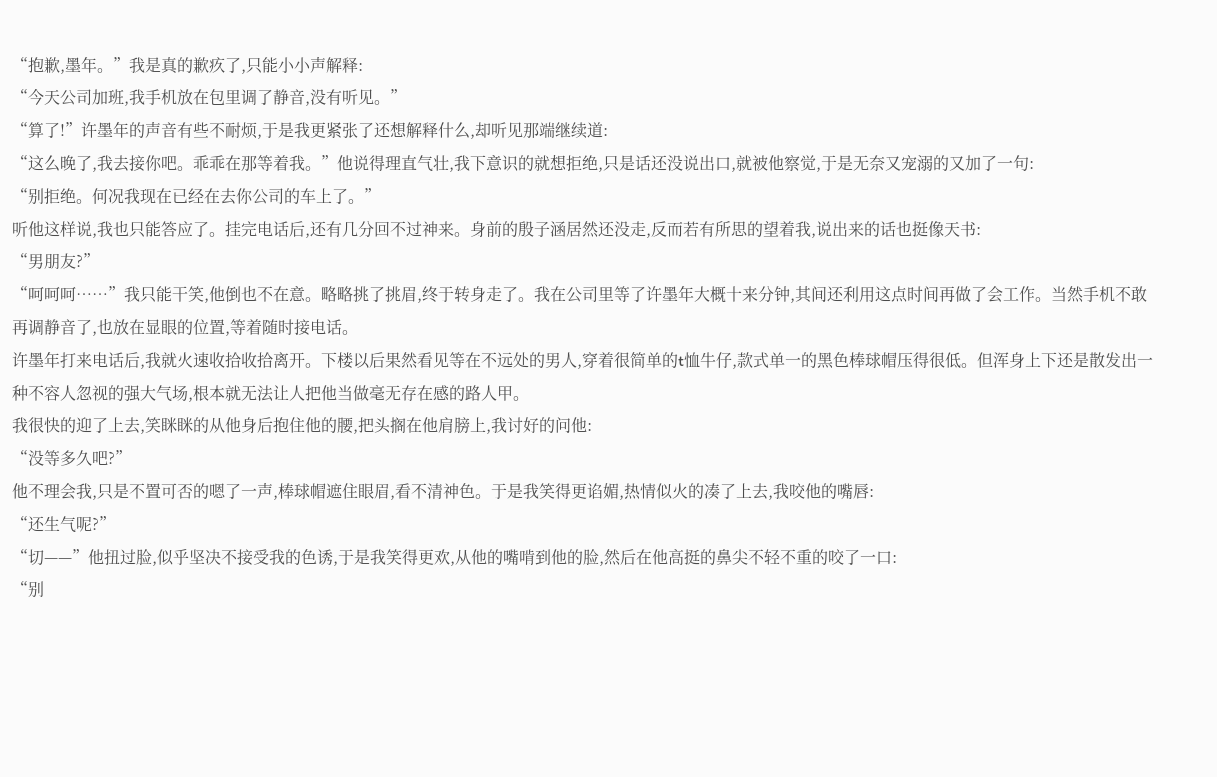“抱歉,墨年。”我是真的歉疚了,只能小小声解释:
“今天公司加班,我手机放在包里调了静音,没有听见。”
“算了!”许墨年的声音有些不耐烦,于是我更紧张了还想解释什么,却听见那端继续道:
“这么晚了,我去接你吧。乖乖在那等着我。”他说得理直气壮,我下意识的就想拒绝,只是话还没说出口,就被他察觉,于是无奈又宠溺的又加了一句:
“别拒绝。何况我现在已经在去你公司的车上了。”
听他这样说,我也只能答应了。挂完电话后,还有几分回不过神来。身前的殷子涵居然还没走,反而若有所思的望着我,说出来的话也挺像天书:
“男朋友?”
“呵呵呵……”我只能干笑,他倒也不在意。略略挑了挑眉,终于转身走了。我在公司里等了许墨年大概十来分钟,其间还利用这点时间再做了会工作。当然手机不敢再调静音了,也放在显眼的位置,等着随时接电话。
许墨年打来电话后,我就火速收拾收拾离开。下楼以后果然看见等在不远处的男人,穿着很简单的t恤牛仔,款式单一的黑色棒球帽压得很低。但浑身上下还是散发出一种不容人忽视的强大气场,根本就无法让人把他当做毫无存在感的路人甲。
我很快的迎了上去,笑眯眯的从他身后抱住他的腰,把头搁在他肩膀上,我讨好的问他:
“没等多久吧?”
他不理会我,只是不置可否的嗯了一声,棒球帽遮住眼眉,看不清神色。于是我笑得更谄媚,热情似火的凑了上去,我咬他的嘴唇:
“还生气呢?”
“切——”他扭过脸,似乎坚决不接受我的色诱,于是我笑得更欢,从他的嘴啃到他的脸,然后在他高挺的鼻尖不轻不重的咬了一口:
“别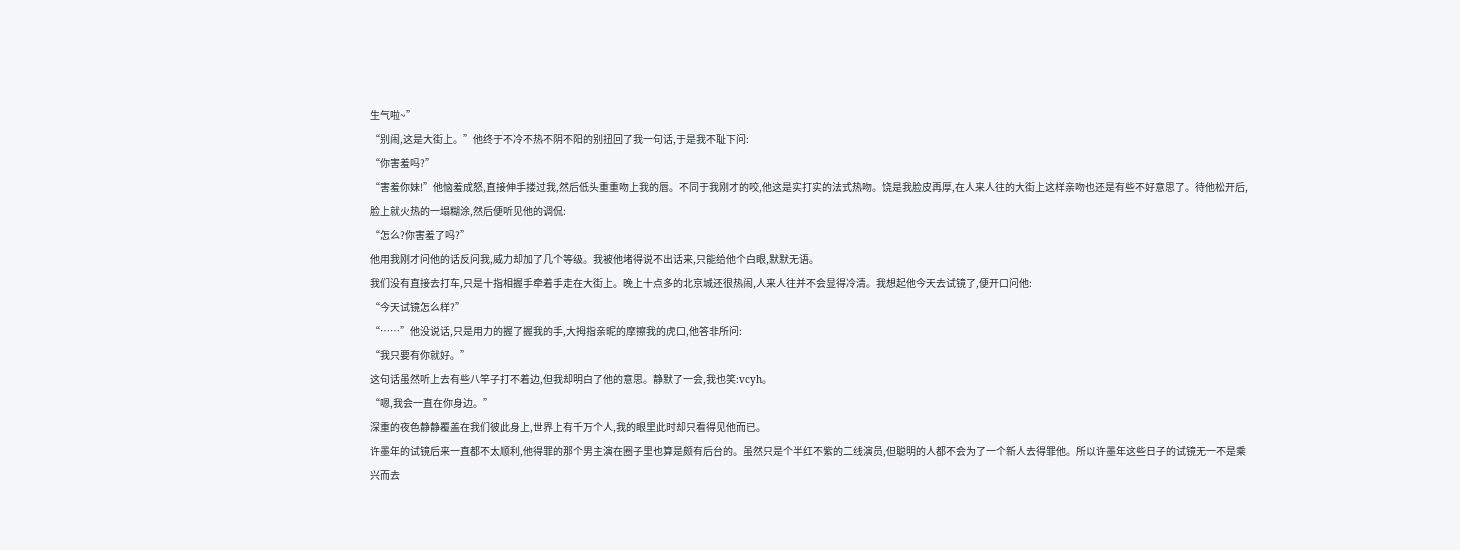生气啦~”
“别闹,这是大街上。”他终于不冷不热不阴不阳的别扭回了我一句话,于是我不耻下问:
“你害羞吗?”
“害羞你妹!”他恼羞成怒,直接伸手搂过我,然后低头重重吻上我的唇。不同于我刚才的咬,他这是实打实的法式热吻。饶是我脸皮再厚,在人来人往的大街上这样亲吻也还是有些不好意思了。待他松开后,脸上就火热的一塌糊涂,然后便听见他的调侃:
“怎么?你害羞了吗?”
他用我刚才问他的话反问我,威力却加了几个等级。我被他堵得说不出话来,只能给他个白眼,默默无语。
我们没有直接去打车,只是十指相握手牵着手走在大街上。晚上十点多的北京城还很热闹,人来人往并不会显得冷清。我想起他今天去试镜了,便开口问他:
“今天试镜怎么样?”
“……”他没说话,只是用力的握了握我的手,大拇指亲昵的摩擦我的虎口,他答非所问:
“我只要有你就好。”
这句话虽然听上去有些八竿子打不着边,但我却明白了他的意思。静默了一会,我也笑:vcyh。
“嗯,我会一直在你身边。”
深重的夜色静静覆盖在我们彼此身上,世界上有千万个人,我的眼里此时却只看得见他而已。
许墨年的试镜后来一直都不太顺利,他得罪的那个男主演在圈子里也算是颇有后台的。虽然只是个半红不紫的二线演员,但聪明的人都不会为了一个新人去得罪他。所以许墨年这些日子的试镜无一不是乘兴而去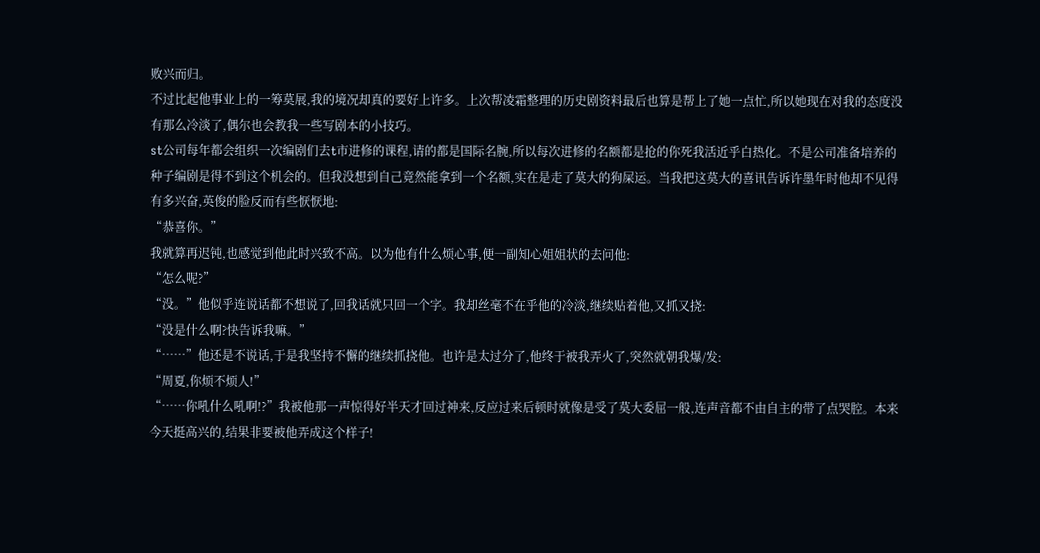败兴而归。
不过比起他事业上的一筹莫展,我的境况却真的要好上许多。上次帮凌霜整理的历史剧资料最后也算是帮上了她一点忙,所以她现在对我的态度没有那么冷淡了,偶尔也会教我一些写剧本的小技巧。
st公司每年都会组织一次编剧们去t市进修的课程,请的都是国际名腕,所以每次进修的名额都是抢的你死我活近乎白热化。不是公司准备培养的种子编剧是得不到这个机会的。但我没想到自己竟然能拿到一个名额,实在是走了莫大的狗屎运。当我把这莫大的喜讯告诉许墨年时他却不见得有多兴奋,英俊的脸反而有些恹恹地:
“恭喜你。”
我就算再迟钝,也感觉到他此时兴致不高。以为他有什么烦心事,便一副知心姐姐状的去问他:
“怎么呢?”
“没。”他似乎连说话都不想说了,回我话就只回一个字。我却丝毫不在乎他的冷淡,继续贴着他,又抓又挠:
“没是什么啊?快告诉我嘛。”
“……”他还是不说话,于是我坚持不懈的继续抓挠他。也许是太过分了,他终于被我弄火了,突然就朝我爆/发:
“周夏,你烦不烦人!”
“……你吼什么吼啊!?”我被他那一声惊得好半天才回过神来,反应过来后顿时就像是受了莫大委屈一般,连声音都不由自主的带了点哭腔。本来今天挺高兴的,结果非要被他弄成这个样子!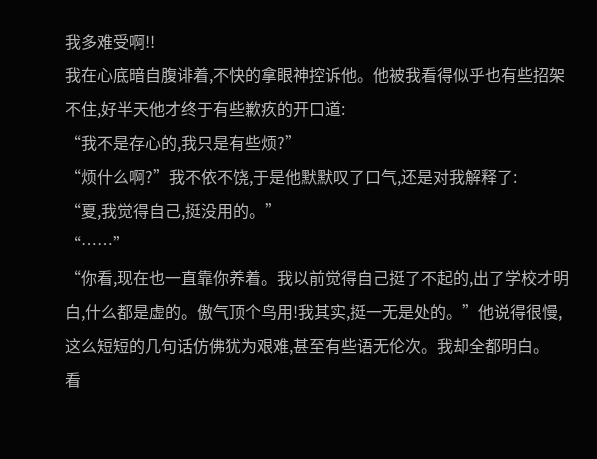我多难受啊!!
我在心底暗自腹诽着,不快的拿眼神控诉他。他被我看得似乎也有些招架不住,好半天他才终于有些歉疚的开口道:
“我不是存心的,我只是有些烦?”
“烦什么啊?”我不依不饶,于是他默默叹了口气,还是对我解释了:
“夏,我觉得自己,挺没用的。”
“……”
“你看,现在也一直靠你养着。我以前觉得自己挺了不起的,出了学校才明白,什么都是虚的。傲气顶个鸟用!我其实,挺一无是处的。”他说得很慢,这么短短的几句话仿佛犹为艰难,甚至有些语无伦次。我却全都明白。
看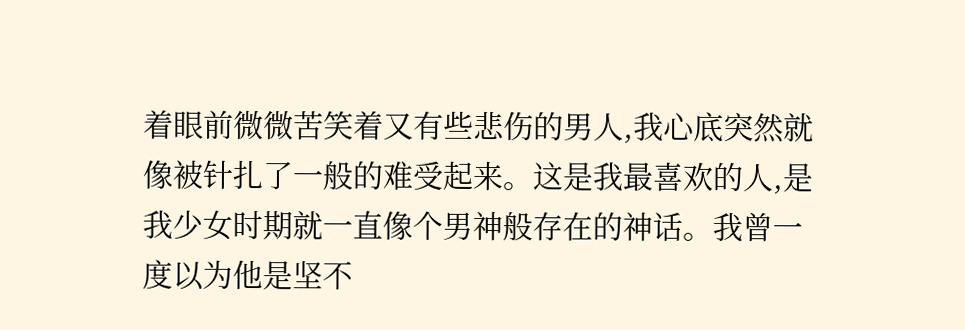着眼前微微苦笑着又有些悲伤的男人,我心底突然就像被针扎了一般的难受起来。这是我最喜欢的人,是我少女时期就一直像个男神般存在的神话。我曾一度以为他是坚不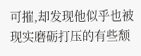可摧,却发现他似乎也被现实磨砺打压的有些颓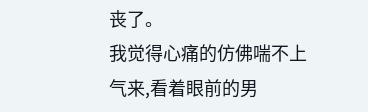丧了。
我觉得心痛的仿佛喘不上气来,看着眼前的男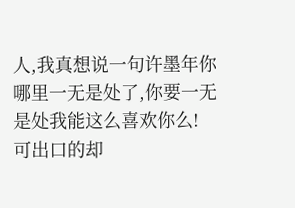人,我真想说一句许墨年你哪里一无是处了,你要一无是处我能这么喜欢你么!
可出口的却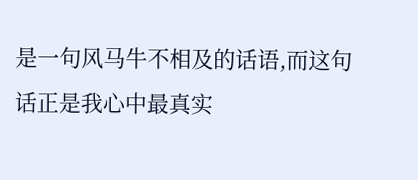是一句风马牛不相及的话语,而这句话正是我心中最真实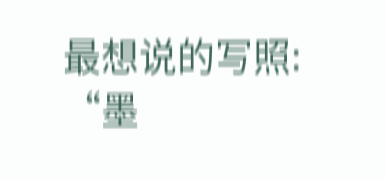最想说的写照:
“墨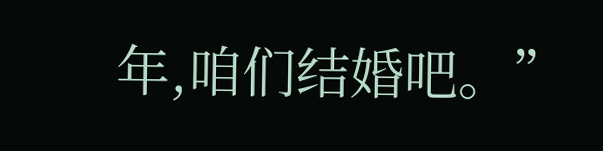年,咱们结婚吧。”